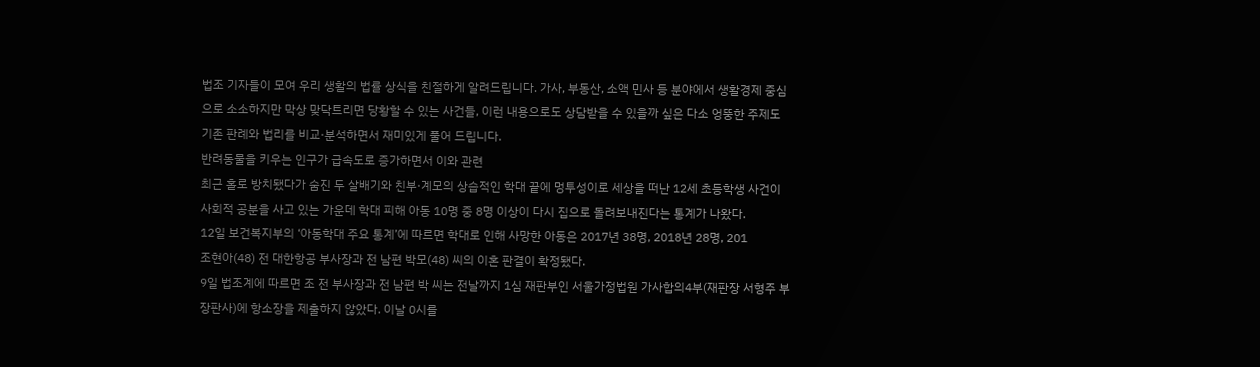법조 기자들이 모여 우리 생활의 법률 상식을 친절하게 알려드립니다. 가사, 부동산, 소액 민사 등 분야에서 생활경제 중심으로 소소하지만 막상 맞닥트리면 당황할 수 있는 사건들, 이런 내용으로도 상담받을 수 있을까 싶은 다소 엉뚱한 주제도 기존 판례와 법리를 비교·분석하면서 재미있게 풀어 드립니다.
반려동물을 키우는 인구가 급속도로 증가하면서 이와 관련
최근 홀로 방치됐다가 숨진 두 살배기와 친부·계모의 상습적인 학대 끝에 멍투성이로 세상을 떠난 12세 초등학생 사건이 사회적 공분을 사고 있는 가운데 학대 피해 아동 10명 중 8명 이상이 다시 집으로 돌려보내진다는 통계가 나왔다.
12일 보건복지부의 ‘아동학대 주요 통계’에 따르면 학대로 인해 사망한 아동은 2017년 38명, 2018년 28명, 201
조현아(48) 전 대한항공 부사장과 전 남편 박모(48) 씨의 이혼 판결이 확정됐다.
9일 법조계에 따르면 조 전 부사장과 전 남편 박 씨는 전날까지 1심 재판부인 서울가정법원 가사합의4부(재판장 서형주 부장판사)에 항소장을 제출하지 않았다. 이날 0시를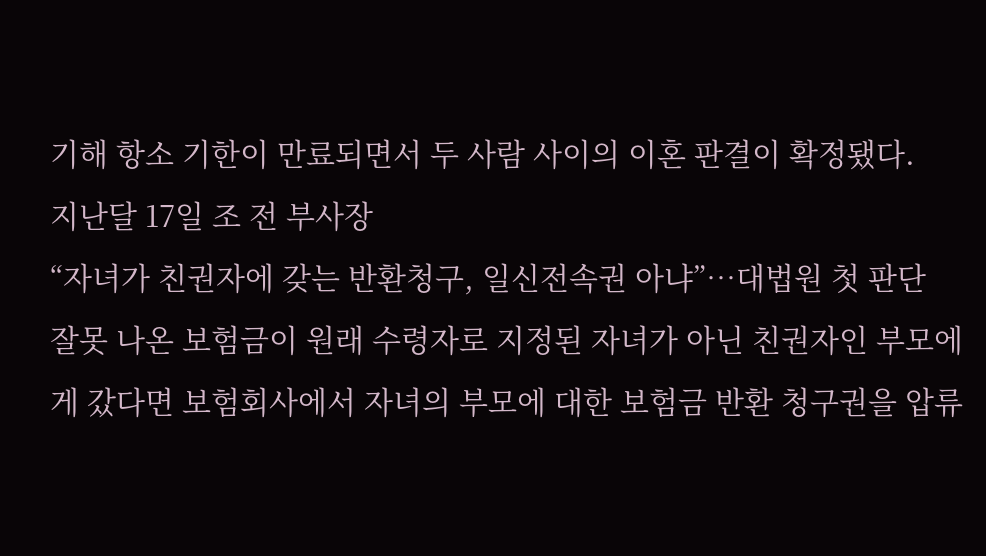기해 항소 기한이 만료되면서 두 사람 사이의 이혼 판결이 확정됐다.
지난달 17일 조 전 부사장
“자녀가 친권자에 갖는 반환청구, 일신전속권 아냐”…대법원 첫 판단
잘못 나온 보험금이 원래 수령자로 지정된 자녀가 아닌 친권자인 부모에게 갔다면 보험회사에서 자녀의 부모에 대한 보험금 반환 청구권을 압류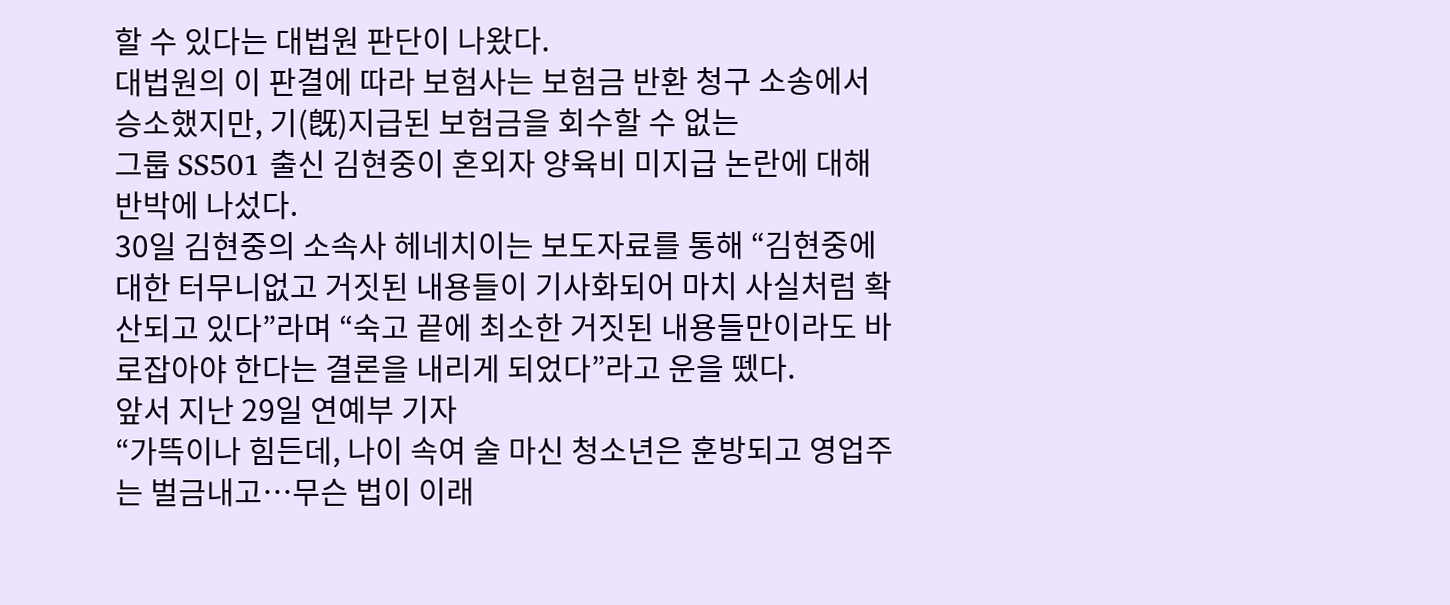할 수 있다는 대법원 판단이 나왔다.
대법원의 이 판결에 따라 보험사는 보험금 반환 청구 소송에서 승소했지만, 기(旣)지급된 보험금을 회수할 수 없는
그룹 SS501 출신 김현중이 혼외자 양육비 미지급 논란에 대해 반박에 나섰다.
30일 김현중의 소속사 헤네치이는 보도자료를 통해 “김현중에 대한 터무니없고 거짓된 내용들이 기사화되어 마치 사실처럼 확산되고 있다”라며 “숙고 끝에 최소한 거짓된 내용들만이라도 바로잡아야 한다는 결론을 내리게 되었다”라고 운을 뗐다.
앞서 지난 29일 연예부 기자
“가뜩이나 힘든데, 나이 속여 술 마신 청소년은 훈방되고 영업주는 벌금내고…무슨 법이 이래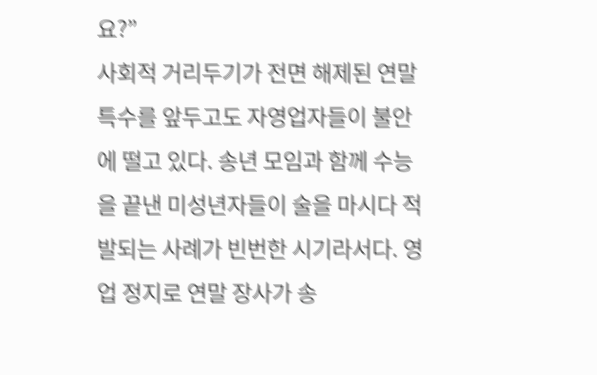요?”
사회적 거리두기가 전면 해제된 연말 특수를 앞두고도 자영업자들이 불안에 떨고 있다. 송년 모임과 함께 수능을 끝낸 미성년자들이 술을 마시다 적발되는 사례가 빈번한 시기라서다. 영업 정지로 연말 장사가 송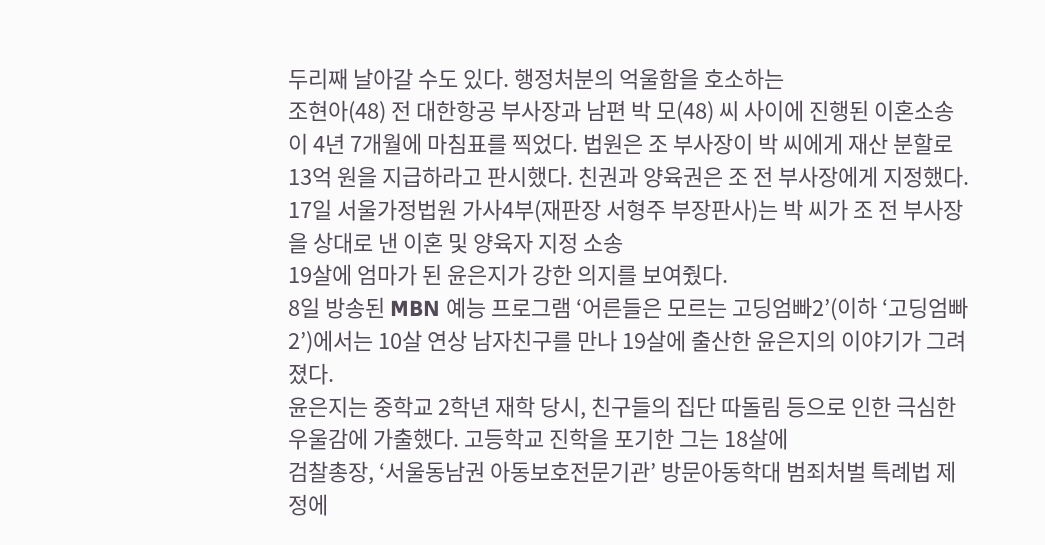두리째 날아갈 수도 있다. 행정처분의 억울함을 호소하는
조현아(48) 전 대한항공 부사장과 남편 박 모(48) 씨 사이에 진행된 이혼소송이 4년 7개월에 마침표를 찍었다. 법원은 조 부사장이 박 씨에게 재산 분할로 13억 원을 지급하라고 판시했다. 친권과 양육권은 조 전 부사장에게 지정했다.
17일 서울가정법원 가사4부(재판장 서형주 부장판사)는 박 씨가 조 전 부사장을 상대로 낸 이혼 및 양육자 지정 소송
19살에 엄마가 된 윤은지가 강한 의지를 보여줬다.
8일 방송된 MBN 예능 프로그램 ‘어른들은 모르는 고딩엄빠2’(이하 ‘고딩엄빠2’)에서는 10살 연상 남자친구를 만나 19살에 출산한 윤은지의 이야기가 그려졌다.
윤은지는 중학교 2학년 재학 당시, 친구들의 집단 따돌림 등으로 인한 극심한 우울감에 가출했다. 고등학교 진학을 포기한 그는 18살에
검찰총장, ‘서울동남권 아동보호전문기관’ 방문아동학대 범죄처벌 특례법 제정에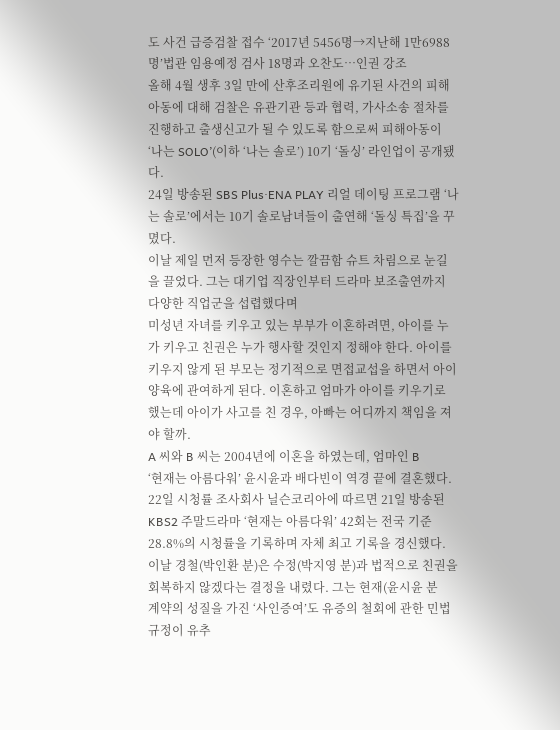도 사건 급증검찰 접수 ‘2017년 5456명→지난해 1만6988명’법관 임용예정 검사 18명과 오찬도…인권 강조
올해 4월 생후 3일 만에 산후조리원에 유기된 사건의 피해아동에 대해 검찰은 유관기관 등과 협력, 가사소송 절차를 진행하고 출생신고가 될 수 있도록 함으로써 피해아동이
‘나는 SOLO’(이하 ‘나는 솔로’) 10기 ‘돌싱’ 라인업이 공개됐다.
24일 방송된 SBS Plus·ENA PLAY 리얼 데이팅 프로그램 ‘나는 솔로’에서는 10기 솔로남녀들이 출연해 ‘돌싱 특집’을 꾸몄다.
이날 제일 먼저 등장한 영수는 깔끔함 슈트 차림으로 눈길을 끌었다. 그는 대기업 직장인부터 드라마 보조출연까지 다양한 직업군을 섭렵했다며
미성년 자녀를 키우고 있는 부부가 이혼하려면, 아이를 누가 키우고 친권은 누가 행사할 것인지 정해야 한다. 아이를 키우지 않게 된 부모는 정기적으로 면접교섭을 하면서 아이 양육에 관여하게 된다. 이혼하고 엄마가 아이를 키우기로 했는데 아이가 사고를 친 경우, 아빠는 어디까지 책임을 져야 할까.
A 씨와 B 씨는 2004년에 이혼을 하였는데, 엄마인 B
‘현재는 아름다워’ 윤시윤과 배다빈이 역경 끝에 결혼했다.
22일 시청률 조사회사 닐슨코리아에 따르면 21일 방송된 KBS2 주말드라마 ‘현재는 아름다워’ 42회는 전국 기준 28.8%의 시청률을 기록하며 자체 최고 기록을 경신했다.
이날 경철(박인환 분)은 수정(박지영 분)과 법적으로 친권을 회복하지 않겠다는 결정을 내렸다. 그는 현재(윤시윤 분
계약의 성질을 가진 ‘사인증여’도 유증의 철회에 관한 민법 규정이 유추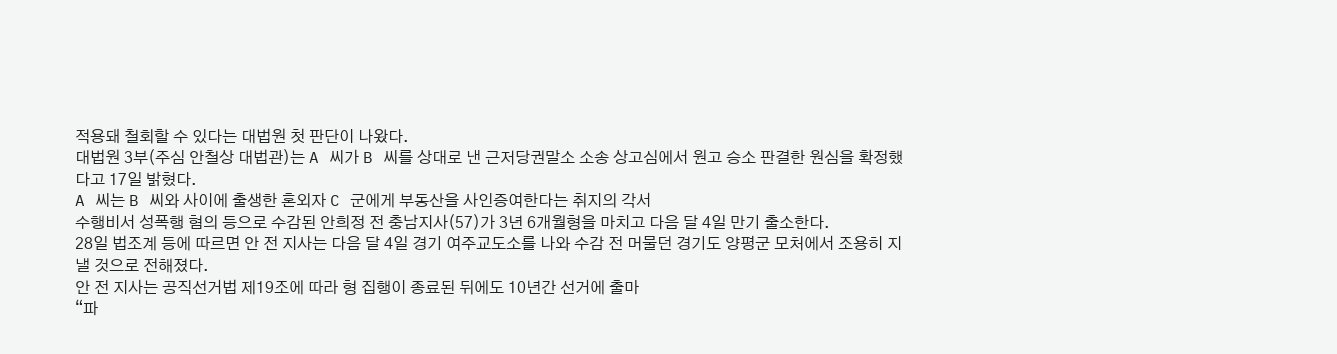적용돼 철회할 수 있다는 대법원 첫 판단이 나왔다.
대법원 3부(주심 안철상 대법관)는 A 씨가 B 씨를 상대로 낸 근저당권말소 소송 상고심에서 원고 승소 판결한 원심을 확정했다고 17일 밝혔다.
A 씨는 B 씨와 사이에 출생한 혼외자 C 군에게 부동산을 사인증여한다는 취지의 각서
수행비서 성폭행 혐의 등으로 수감된 안희정 전 충남지사(57)가 3년 6개월형을 마치고 다음 달 4일 만기 출소한다.
28일 법조계 등에 따르면 안 전 지사는 다음 달 4일 경기 여주교도소를 나와 수감 전 머물던 경기도 양평군 모처에서 조용히 지낼 것으로 전해졌다.
안 전 지사는 공직선거법 제19조에 따라 형 집행이 종료된 뒤에도 10년간 선거에 출마
“파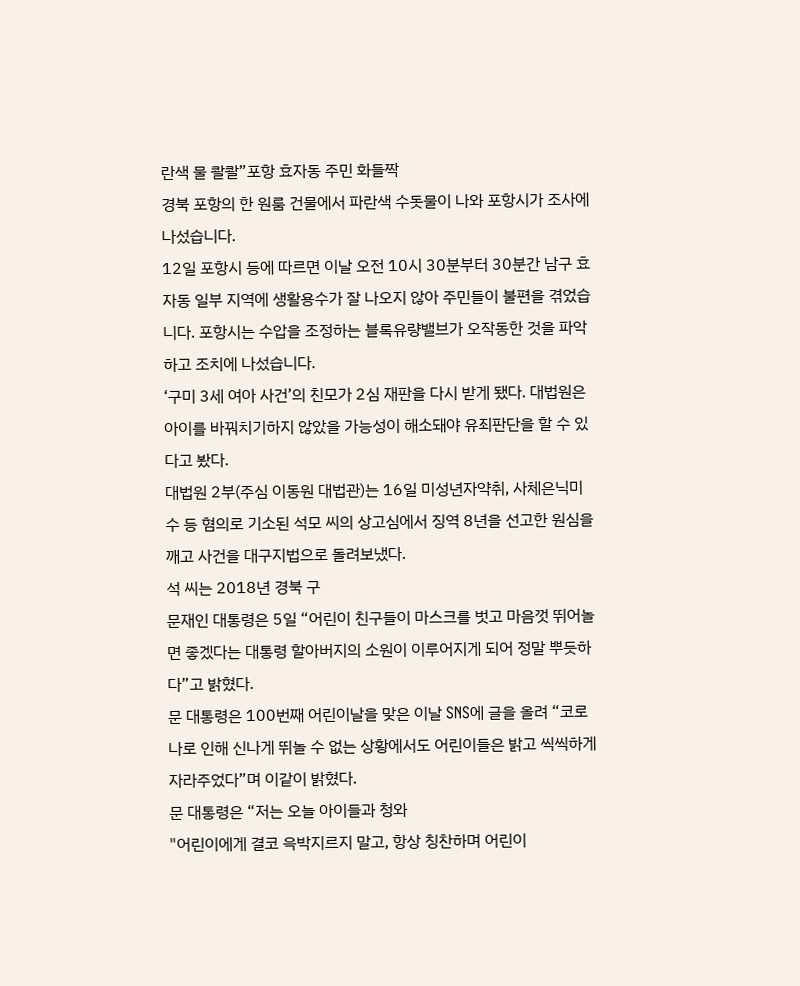란색 물 콸콸”포항 효자동 주민 화들짝
경북 포항의 한 원룸 건물에서 파란색 수돗물이 나와 포항시가 조사에 나섰습니다.
12일 포항시 등에 따르면 이날 오전 10시 30분부터 30분간 남구 효자동 일부 지역에 생활용수가 잘 나오지 않아 주민들이 불편을 겪었습니다. 포항시는 수압을 조정하는 블록유량밸브가 오작동한 것을 파악하고 조치에 나섰습니다.
‘구미 3세 여아 사건’의 친모가 2심 재판을 다시 받게 됐다. 대법원은 아이를 바꿔치기하지 않았을 가능성이 해소돼야 유죄판단을 할 수 있다고 봤다.
대법원 2부(주심 이동원 대법관)는 16일 미성년자약취, 사체은닉미수 등 혐의로 기소된 석모 씨의 상고심에서 징역 8년을 선고한 원심을 깨고 사건을 대구지법으로 돌려보냈다.
석 씨는 2018년 경북 구
문재인 대통령은 5일 “어린이 친구들이 마스크를 벗고 마음껏 뛰어놀면 좋겠다는 대통령 할아버지의 소원이 이루어지게 되어 정말 뿌듯하다”고 밝혔다.
문 대통령은 100번째 어린이날을 맞은 이날 SNS에 글을 올려 “코로나로 인해 신나게 뛰놀 수 없는 상황에서도 어린이들은 밝고 씩씩하게 자라주었다”며 이같이 밝혔다.
문 대통령은 “저는 오늘 아이들과 청와
"어린이에게 결코 윽박지르지 말고, 항상 칭찬하며 어린이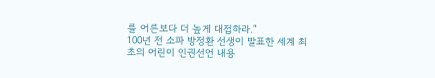를 어른보다 더 높게 대접하라."
100년 전 소파 방정환 선생이 발표한 세계 최초의 어린이 인권선언 내용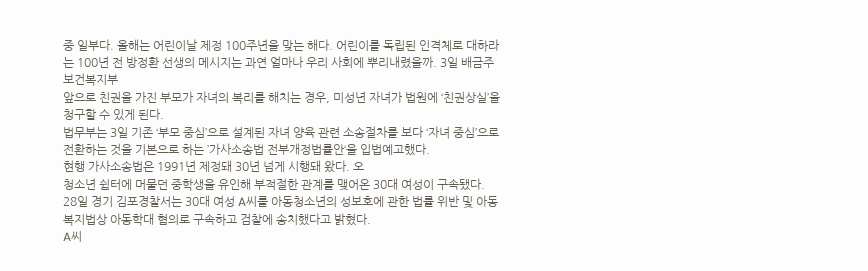중 일부다. 올해는 어린이날 제정 100주년을 맞는 해다. 어린이를 독립된 인격체로 대하라는 100년 전 방정환 선생의 메시지는 과연 얼마나 우리 사회에 뿌리내렸을까. 3일 배금주 보건복지부
앞으로 친권을 가진 부모가 자녀의 복리를 해치는 경우, 미성년 자녀가 법원에 ‘친권상실’을 청구할 수 있게 된다.
법무부는 3일 기존 ‘부모 중심’으로 설계된 자녀 양육 관련 소송절차를 보다 ‘자녀 중심’으로 전환하는 것을 기본으로 하는 ’가사소송법 전부개정법률안‘을 입법예고했다.
현행 가사소송법은 1991년 제정돼 30년 넘게 시행돼 왔다. 오
청소년 쉼터에 머물던 중학생을 유인해 부적절한 관계를 맺어온 30대 여성이 구속됐다.
28일 경기 김포경찰서는 30대 여성 A씨를 아동청소년의 성보호에 관한 법률 위반 및 아동복지법상 아동학대 혐의로 구속하고 검찰에 송치했다고 밝혔다.
A씨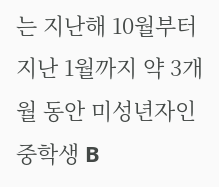는 지난해 10월부터 지난 1월까지 약 3개월 동안 미성년자인 중학생 B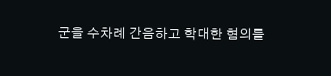군을 수차례 간음하고 학대한 혐의를